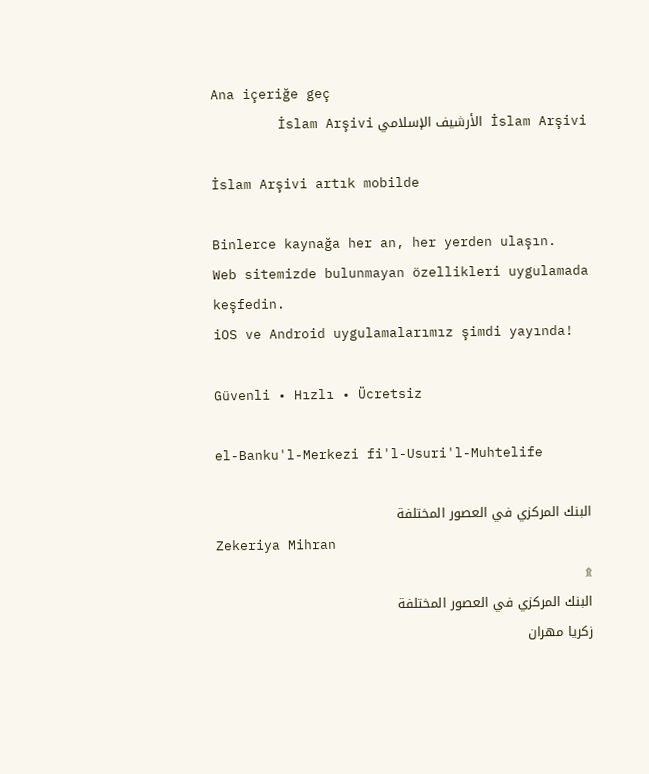Ana içeriğe geç
İslam Arşivi الأرشيف الإسلامي İslam Arşivi

İslam Arşivi artık mobilde

Binlerce kaynağa her an, her yerden ulaşın.
Web sitemizde bulunmayan özellikleri uygulamada keşfedin.
iOS ve Android uygulamalarımız şimdi yayında!

Güvenli • Hızlı • Ücretsiz

el-Banku'l-Merkezi fi'l-Usuri'l-Muhtelife

البنك المركزي في العصور المختلفة
Zekeriya Mihran
۩
البنك المركزي في العصور المختلفة
زكريا مهران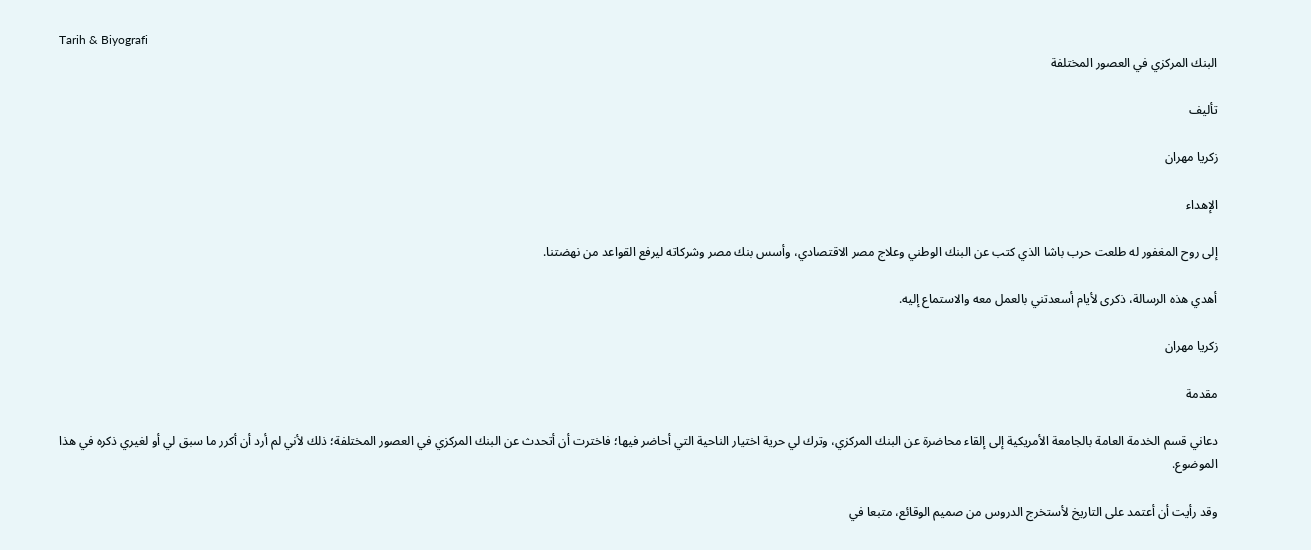Tarih & Biyografi
البنك المركزي في العصور المختلفة

تأليف

زكريا مهران

الإهداء

إلى روح المغفور له طلعت حرب باشا الذي كتب عن البنك الوطني وعلاج مصر الاقتصادي، وأسس بنك مصر وشركاته ليرفع القواعد من نهضتنا.

أهدي هذه الرسالة، ذكرى لأيام أسعدتني بالعمل معه والاستماع إليه.

زكريا مهران

مقدمة

دعاني قسم الخدمة العامة بالجامعة الأمريكية إلى إلقاء محاضرة عن البنك المركزي، وترك لي حرية اختيار الناحية التي أحاضر فيها؛ فاخترت أن أتحدث عن البنك المركزي في العصور المختلفة؛ ذلك لأني لم أرد أن أكرر ما سبق لي أو لغيري ذكره في هذا الموضوع.

وقد رأيت أن أعتمد على التاريخ لأستخرج الدروس من صميم الوقائع، متبعا في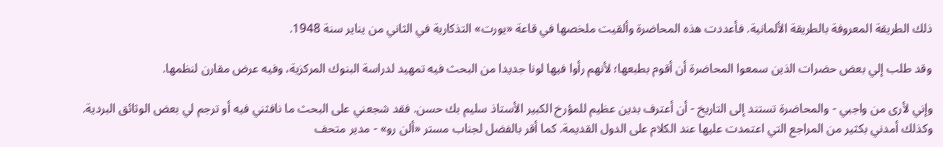ذلك الطريقة المعروفة بالطريقة الألمانية. فأعددت هذه المحاضرة وألقيت ملخصها في قاعة «يورت» التذكارية في الثاني من يناير سنة 1948.

وقد طلب إلي بعض حضرات الذين سمعوا المحاضرة أن أقوم بطبعها؛ لأنهم رأوا فيها لونا جديدا من البحث فيه تمهيد لدراسة البنوك المركزية، وفيه عرض مقارن لنظمها.

وإني لأرى من واجبي - والمحاضرة تستند إلى التاريخ - أن أعترف بدين عظيم للمؤرخ الكبير الأستاذ سليم بك حسن. فقد شجعني على البحث ما نافثني فيه أو ترجم لي بعض الوثائق البردية. وكذلك أمدني بكثير من المراجع التي اعتمدت عليها عند الكلام على الدول القديمة. كما أقر بالفضل لجناب مستر «ألن رو» - مدير متحف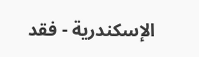الإسكندرية - فقد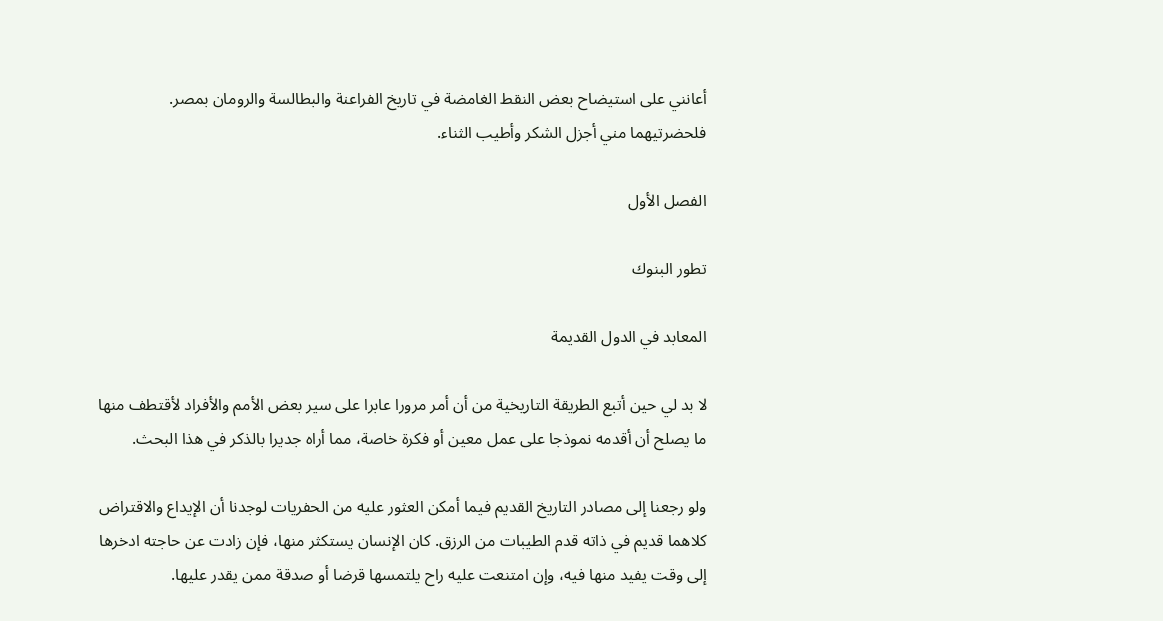أعانني على استيضاح بعض النقط الغامضة في تاريخ الفراعنة والبطالسة والرومان بمصر. فلحضرتيهما مني أجزل الشكر وأطيب الثناء.

الفصل الأول

تطور البنوك

المعابد في الدول القديمة

لا بد لي حين أتبع الطريقة التاريخية من أن أمر مرورا عابرا على سير بعض الأمم والأفراد لأقتطف منها ما يصلح أن أقدمه نموذجا على عمل معين أو فكرة خاصة، مما أراه جديرا بالذكر في هذا البحث.

ولو رجعنا إلى مصادر التاريخ القديم فيما أمكن العثور عليه من الحفريات لوجدنا أن الإيداع والاقتراض كلاهما قديم في ذاته قدم الطيبات من الرزق. كان الإنسان يستكثر منها، فإن زادت عن حاجته ادخرها إلى وقت يفيد منها فيه، وإن امتنعت عليه راح يلتمسها قرضا أو صدقة ممن يقدر عليها.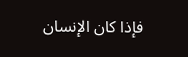فإذا كان الإنسان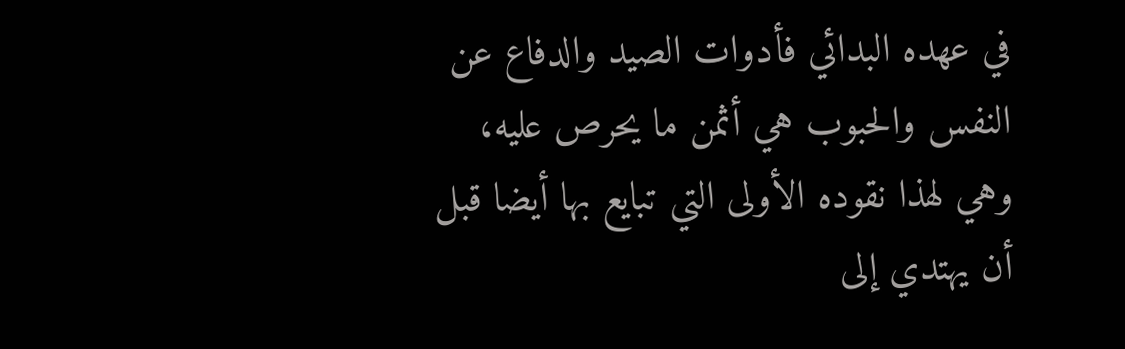في عهده البدائي فأدوات الصيد والدفاع عن النفس والحبوب هي أثمن ما يحرص عليه، وهي لهذا نقوده الأولى التي تبايع بها أيضا قبل أن يهتدي إلى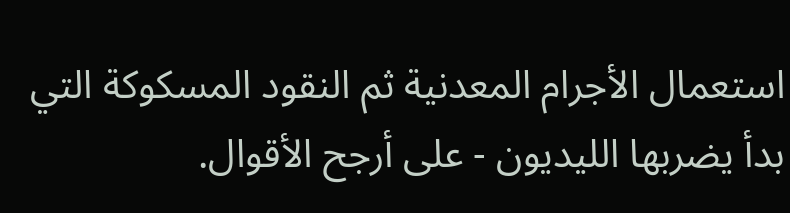استعمال الأجرام المعدنية ثم النقود المسكوكة التي بدأ يضربها الليديون - على أرجح الأقوال.